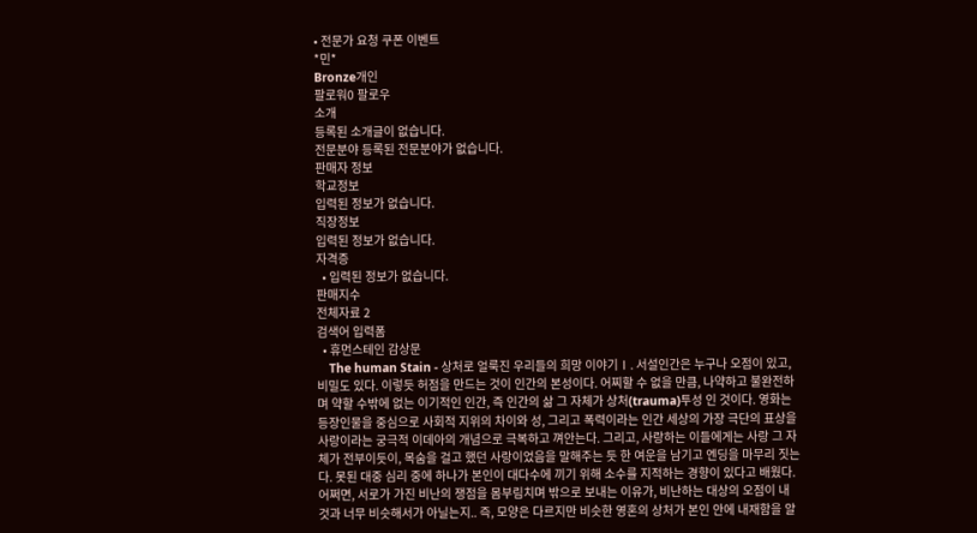• 전문가 요청 쿠폰 이벤트
*민*
Bronze개인
팔로워0 팔로우
소개
등록된 소개글이 없습니다.
전문분야 등록된 전문분야가 없습니다.
판매자 정보
학교정보
입력된 정보가 없습니다.
직장정보
입력된 정보가 없습니다.
자격증
  • 입력된 정보가 없습니다.
판매지수
전체자료 2
검색어 입력폼
  • 휴먼스테인 감상문
    The human Stain - 상처로 얼룩진 우리들의 희망 이야기Ⅰ. 서설인간은 누구나 오점이 있고, 비밀도 있다. 이렇듯 허점을 만드는 것이 인간의 본성이다. 어찌할 수 없을 만큼, 나약하고 불완전하며 약할 수밖에 없는 이기적인 인간, 즉 인간의 삶 그 자체가 상처(trauma)투성 인 것이다. 영화는 등장인물을 중심으로 사회적 지위의 차이와 성, 그리고 폭력이라는 인간 세상의 가장 극단의 표상을 사랑이라는 궁극적 이데아의 개념으로 극복하고 껴안는다. 그리고, 사랑하는 이들에게는 사랑 그 자체가 전부이듯이, 목숨을 걸고 했던 사랑이었음을 말해주는 듯 한 여운을 남기고 엔딩을 마무리 짓는다. 못된 대중 심리 중에 하나가 본인이 대다수에 끼기 위해 소수를 지적하는 경향이 있다고 배웠다. 어쩌면, 서로가 가진 비난의 쟁점을 몸부림치며 밖으로 보내는 이유가, 비난하는 대상의 오점이 내 것과 너무 비슷해서가 아닐는지.. 즉, 모양은 다르지만 비슷한 영혼의 상처가 본인 안에 내재함을 알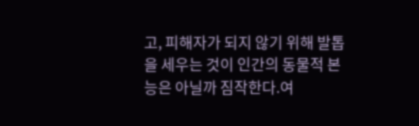고, 피해자가 되지 않기 위해 발톱을 세우는 것이 인간의 동물적 본능은 아닐까 짐작한다.여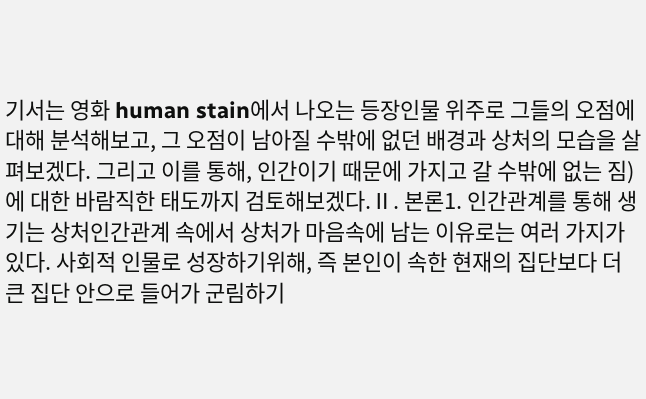기서는 영화 human stain에서 나오는 등장인물 위주로 그들의 오점에 대해 분석해보고, 그 오점이 남아질 수밖에 없던 배경과 상처의 모습을 살펴보겠다. 그리고 이를 통해, 인간이기 때문에 가지고 갈 수밖에 없는 짐)에 대한 바람직한 태도까지 검토해보겠다.Ⅱ. 본론1. 인간관계를 통해 생기는 상처인간관계 속에서 상처가 마음속에 남는 이유로는 여러 가지가 있다. 사회적 인물로 성장하기위해, 즉 본인이 속한 현재의 집단보다 더 큰 집단 안으로 들어가 군림하기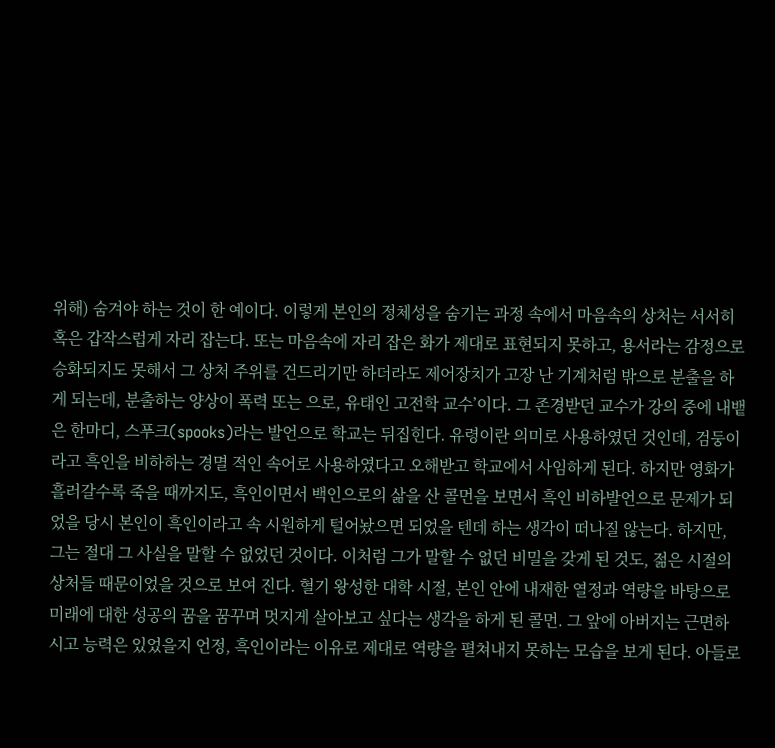위해) 숨겨야 하는 것이 한 예이다. 이렇게 본인의 정체성을 숨기는 과정 속에서 마음속의 상처는 서서히 혹은 갑작스럽게 자리 잡는다. 또는 마음속에 자리 잡은 화가 제대로 표현되지 못하고, 용서라는 감정으로 승화되지도 못해서 그 상처 주위를 건드리기만 하더라도 제어장치가 고장 난 기계처럼 밖으로 분출을 하게 되는데, 분출하는 양상이 폭력 또는 으로, 유태인 고전학 교수’이다. 그 존경받던 교수가 강의 중에 내뱉은 한마디, 스푸크(spooks)라는 발언으로 학교는 뒤집힌다. 유령이란 의미로 사용하였던 것인데, 검둥이라고 흑인을 비하하는 경멸 적인 속어로 사용하였다고 오해받고 학교에서 사임하게 된다. 하지만 영화가 흘러갈수록 죽을 때까지도, 흑인이면서 백인으로의 삶을 산 콜먼을 보면서 흑인 비하발언으로 문제가 되었을 당시 본인이 흑인이라고 속 시원하게 털어놨으면 되었을 텐데 하는 생각이 떠나질 않는다. 하지만, 그는 절대 그 사실을 말할 수 없었던 것이다. 이처럼 그가 말할 수 없던 비밀을 갖게 된 것도, 젊은 시절의 상처들 때문이었을 것으로 보여 진다. 혈기 왕성한 대학 시절, 본인 안에 내재한 열정과 역량을 바탕으로 미래에 대한 성공의 꿈을 꿈꾸며 멋지게 살아보고 싶다는 생각을 하게 된 콜먼. 그 앞에 아버지는 근면하시고 능력은 있었을지 언정, 흑인이라는 이유로 제대로 역량을 펼쳐내지 못하는 모습을 보게 된다. 아들로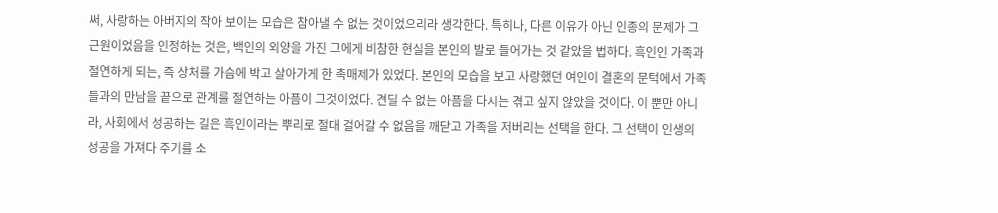써, 사랑하는 아버지의 작아 보이는 모습은 참아낼 수 없는 것이었으리라 생각한다. 특히나, 다른 이유가 아닌 인종의 문제가 그 근원이었음을 인정하는 것은, 백인의 외양을 가진 그에게 비참한 현실을 본인의 발로 들어가는 것 같았을 법하다. 흑인인 가족과 절연하게 되는, 즉 상처를 가슴에 박고 살아가게 한 촉매제가 있었다. 본인의 모습을 보고 사랑했던 여인이 결혼의 문턱에서 가족들과의 만남을 끝으로 관계를 절연하는 아픔이 그것이었다. 견딜 수 없는 아픔을 다시는 겪고 싶지 않았을 것이다. 이 뿐만 아니라, 사회에서 성공하는 길은 흑인이라는 뿌리로 절대 걸어갈 수 없음을 깨닫고 가족을 저버리는 선택을 한다. 그 선택이 인생의 성공을 가져다 주기를 소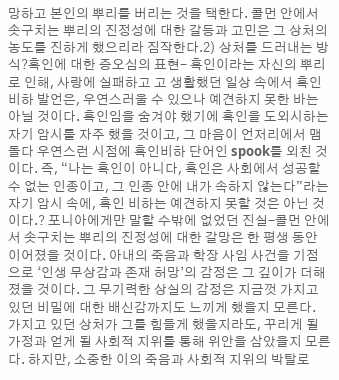망하고 본인의 뿌리를 버리는 것을 택한다. 콜먼 안에서 솟구치는 뿌리의 진정성에 대한 갈등과 고민은 그 상처의 농도를 진하게 했으리라 짐작한다.2) 상처를 드러내는 방식?흑인에 대한 증오심의 표현- 흑인이라는 자신의 뿌리로 인해, 사랑에 실패하고 고 생활했던 일상 속에서 흑인 비하 발언은, 우연스러울 수 있으나 예견하지 못한 바는 아닐 것이다. 흑인임을 숨겨야 했기에 흑인을 도외시하는 자기 암시를 자주 했을 것이고, 그 마음이 언저리에서 맴돌다 우연스런 시점에 흑인비하 단어인 spook를 외친 것이다. 즉, “나는 흑인이 아니다, 흑인은 사회에서 성공할 수 없는 인종이고, 그 인종 안에 내가 속하지 않는다”라는 자기 암시 속에, 흑인 비하는 예견하지 못할 것은 아닌 것이다.? 포니아에게만 말할 수밖에 없었던 진실-콜먼 안에서 솟구치는 뿌리의 진정성에 대한 갈망은 한 평생 동안 이어졌을 것이다. 아내의 죽음과 학장 사임 사건을 기점으로 ‘인생 무상감과 존재 허망’의 감정은 그 깊이가 더해졌을 것이다. 그 무기력한 상실의 감정은 지금껏 가지고 있던 비밀에 대한 배신감까지도 느끼게 했을지 모른다. 가지고 있던 상처가 그를 힘들게 했을지라도, 꾸리게 될 가정과 얻게 될 사회적 지위를 통해 위안을 삼았을지 모른다. 하지만, 소중한 이의 죽음과 사회적 지위의 박탈로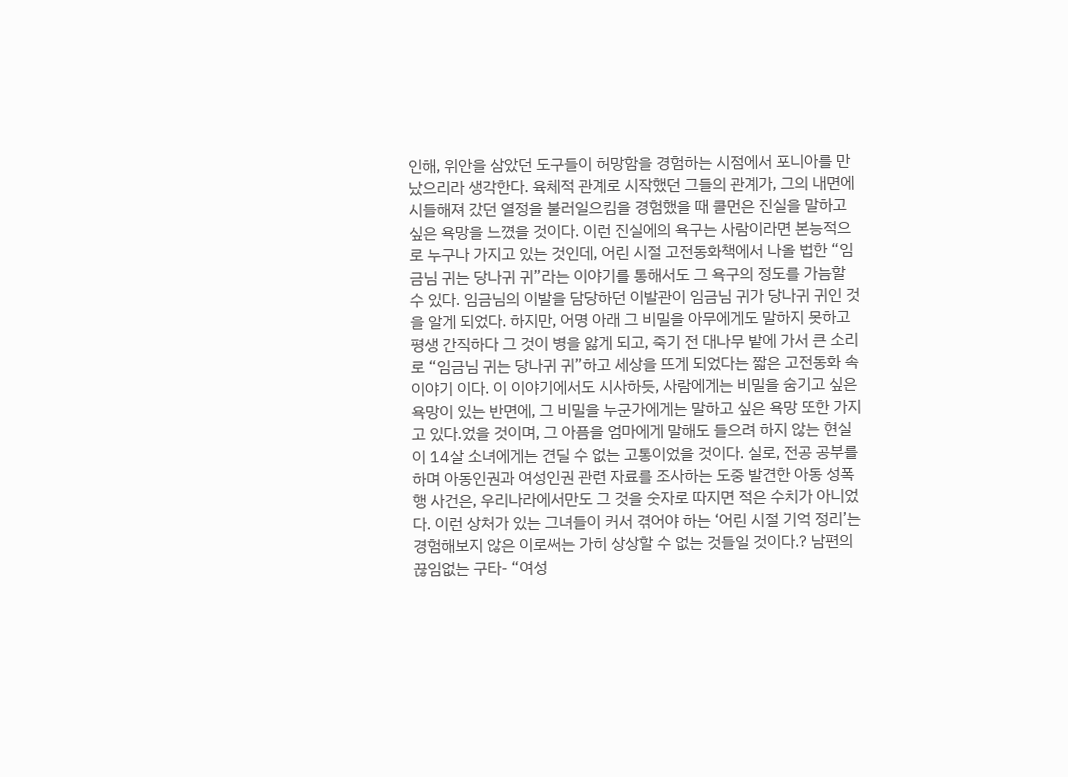인해, 위안을 삼았던 도구들이 허망함을 경험하는 시점에서 포니아를 만났으리라 생각한다. 육체적 관계로 시작했던 그들의 관계가, 그의 내면에 시들해져 갔던 열정을 불러일으킴을 경험했을 때 콜먼은 진실을 말하고 싶은 욕망을 느꼈을 것이다. 이런 진실에의 욕구는 사람이라면 본능적으로 누구나 가지고 있는 것인데, 어린 시절 고전동화책에서 나올 법한 “임금님 귀는 당나귀 귀”라는 이야기를 통해서도 그 욕구의 정도를 가늠할 수 있다. 임금님의 이발을 담당하던 이발관이 임금님 귀가 당나귀 귀인 것을 알게 되었다. 하지만, 어명 아래 그 비밀을 아무에게도 말하지 못하고 평생 간직하다 그 것이 병을 앓게 되고, 죽기 전 대나무 밭에 가서 큰 소리로 “임금님 귀는 당나귀 귀”하고 세상을 뜨게 되었다는 짧은 고전동화 속 이야기 이다. 이 이야기에서도 시사하듯, 사람에게는 비밀을 숨기고 싶은 욕망이 있는 반면에, 그 비밀을 누군가에게는 말하고 싶은 욕망 또한 가지고 있다.었을 것이며, 그 아픔을 엄마에게 말해도 들으려 하지 않는 현실이 14살 소녀에게는 견딜 수 없는 고통이었을 것이다. 실로, 전공 공부를 하며 아동인권과 여성인권 관련 자료를 조사하는 도중 발견한 아동 성폭행 사건은, 우리나라에서만도 그 것을 숫자로 따지면 적은 수치가 아니었다. 이런 상처가 있는 그녀들이 커서 겪어야 하는 ‘어린 시절 기억 정리’는 경험해보지 않은 이로써는 가히 상상할 수 없는 것들일 것이다.? 남편의 끊임없는 구타- “여성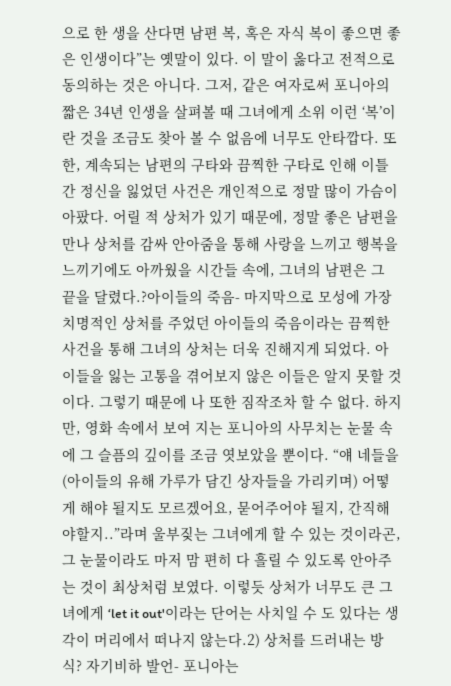으로 한 생을 산다면 남편 복, 혹은 자식 복이 좋으면 좋은 인생이다”는 옛말이 있다. 이 말이 옳다고 전적으로 동의하는 것은 아니다. 그저, 같은 여자로써 포니아의 짧은 34년 인생을 살펴볼 때 그녀에게 소위 이런 ‘복’이란 것을 조금도 찾아 볼 수 없음에 너무도 안타깝다. 또한, 계속되는 남편의 구타와 끔찍한 구타로 인해 이틀간 정신을 잃었던 사건은 개인적으로 정말 많이 가슴이 아팠다. 어릴 적 상처가 있기 때문에, 정말 좋은 남편을 만나 상처를 감싸 안아줌을 통해 사랑을 느끼고 행복을 느끼기에도 아까웠을 시간들 속에, 그녀의 남편은 그 끝을 달렸다.?아이들의 죽음- 마지막으로 모성에 가장 치명적인 상처를 주었던 아이들의 죽음이라는 끔찍한 사건을 통해 그녀의 상처는 더욱 진해지게 되었다. 아이들을 잃는 고통을 겪어보지 않은 이들은 알지 못할 것이다. 그렇기 때문에 나 또한 짐작조차 할 수 없다. 하지만, 영화 속에서 보여 지는 포니아의 사무치는 눈물 속에 그 슬픔의 깊이를 조금 엿보았을 뿐이다. “얘 네들을 (아이들의 유해 가루가 담긴 상자들을 가리키며) 어떻게 해야 될지도 모르겠어요, 묻어주어야 될지, 간직해야할지..”라며 울부짖는 그녀에게 할 수 있는 것이라곤, 그 눈물이라도 마저 맘 편히 다 흘릴 수 있도록 안아주는 것이 최상처럼 보였다. 이렇듯 상처가 너무도 큰 그녀에게 ‘let it out'이라는 단어는 사치일 수 도 있다는 생각이 머리에서 떠나지 않는다.2) 상처를 드러내는 방식? 자기비하 발언- 포니아는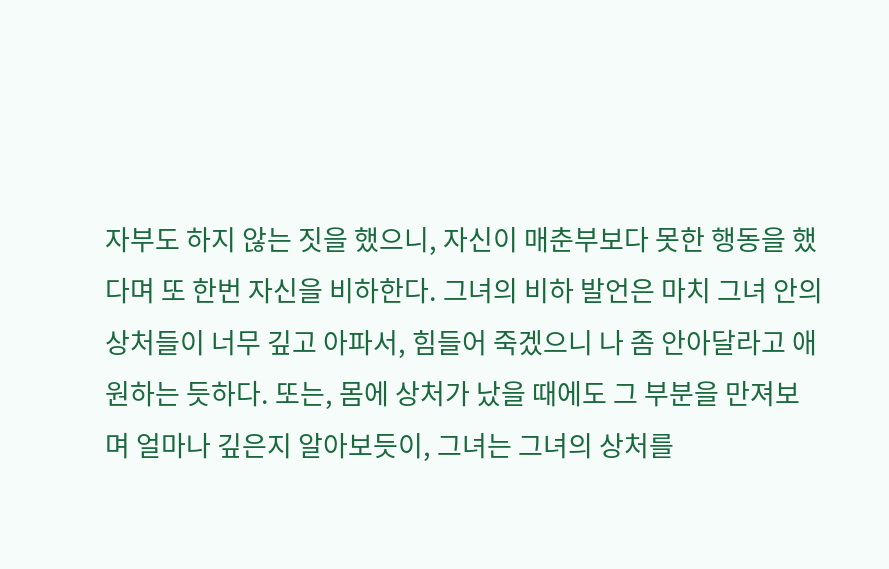자부도 하지 않는 짓을 했으니, 자신이 매춘부보다 못한 행동을 했다며 또 한번 자신을 비하한다. 그녀의 비하 발언은 마치 그녀 안의 상처들이 너무 깊고 아파서, 힘들어 죽겠으니 나 좀 안아달라고 애원하는 듯하다. 또는, 몸에 상처가 났을 때에도 그 부분을 만져보며 얼마나 깊은지 알아보듯이, 그녀는 그녀의 상처를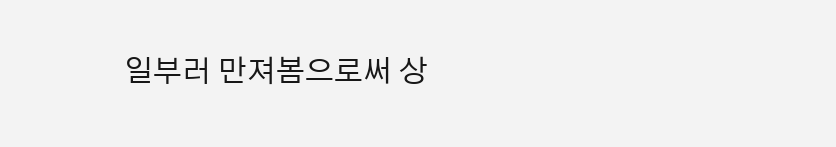일부러 만져봄으로써 상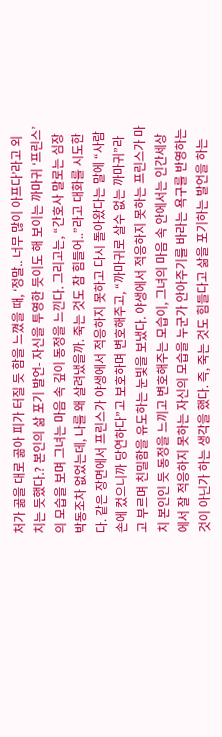처가 곪을 대로 곪아 피가 터질 듯 함을 느꼈을 때, ‘정말.. 너무 많이 아프다’라고 외치는 듯했다.? 본인의 삶 포기 발언- 자신을 투영한 듯이도 해 보이는 까마귀 ‘프린스’의 모습을 보며 그녀는 마음 속 깊이 동정을 느낀다. 그리고는, “간호사 말로는 심장 박동조차 없었는데, 나를 왜 살려냈을까. 죽는 것도 참 힘들어..”라고 대화를 시도한다. 같은 장면에서 프린스가 야생에서 적응하지 못하고 다시 돌아왔다는 말에 “사람 손에 컸으니까 당연하다”고 보호하며 변호해주고, “까마귀로 살수 없는 까마귀”라고 부르며 친밀함을 유도하는 눈빛을 보냈다. 야생에서 적응하지 못하는 프린스가 마치 본인인 듯 동정을 느끼고 변호해주는 모습이, 그녀의 마음 속 안에서는 인간세상에서 잘 적응하지 못하는 자신의 모습을 누군가 안아주기를 바라는 욕구를 반영하는 것이 아닌가 하는 생각을 했다. 즉, 죽는 것도 힘들다고 삶을 포기하는 발언을 하는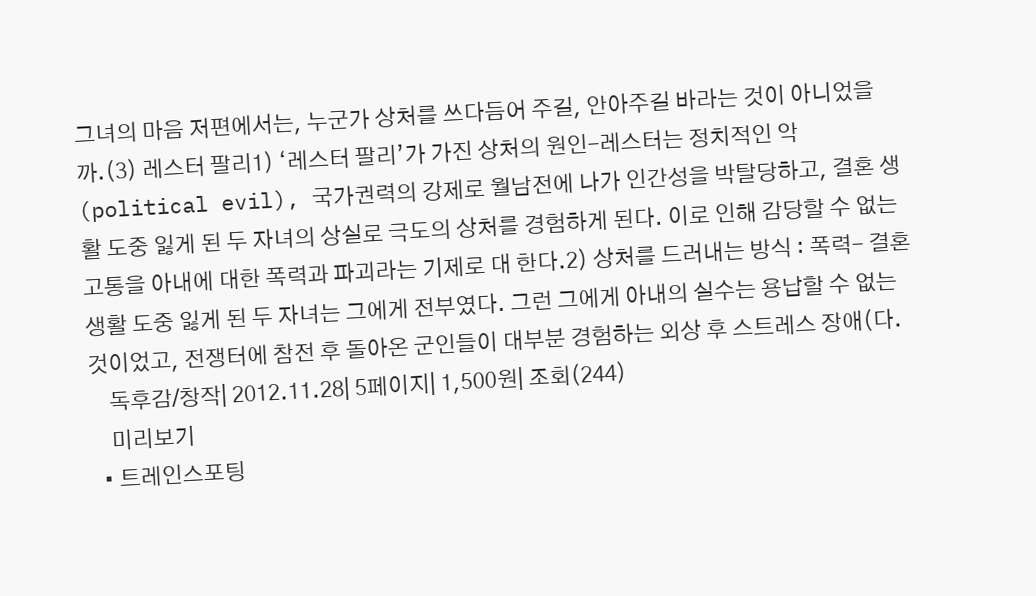그녀의 마음 저편에서는, 누군가 상처를 쓰다듬어 주길, 안아주길 바라는 것이 아니었을까.(3) 레스터 팔리1) ‘레스터 팔리’가 가진 상처의 원인-레스터는 정치적인 악(political evil), 국가권력의 강제로 월남전에 나가 인간성을 박탈당하고, 결혼 생활 도중 잃게 된 두 자녀의 상실로 극도의 상처를 경험하게 된다. 이로 인해 감당할 수 없는 고통을 아내에 대한 폭력과 파괴라는 기제로 대 한다.2) 상처를 드러내는 방식 : 폭력- 결혼 생활 도중 잃게 된 두 자녀는 그에게 전부였다. 그런 그에게 아내의 실수는 용납할 수 없는 것이었고, 전쟁터에 참전 후 돌아온 군인들이 대부분 경험하는 외상 후 스트레스 장애(다.
    독후감/창작| 2012.11.28| 5페이지| 1,500원| 조회(244)
    미리보기
  • 트레인스포팅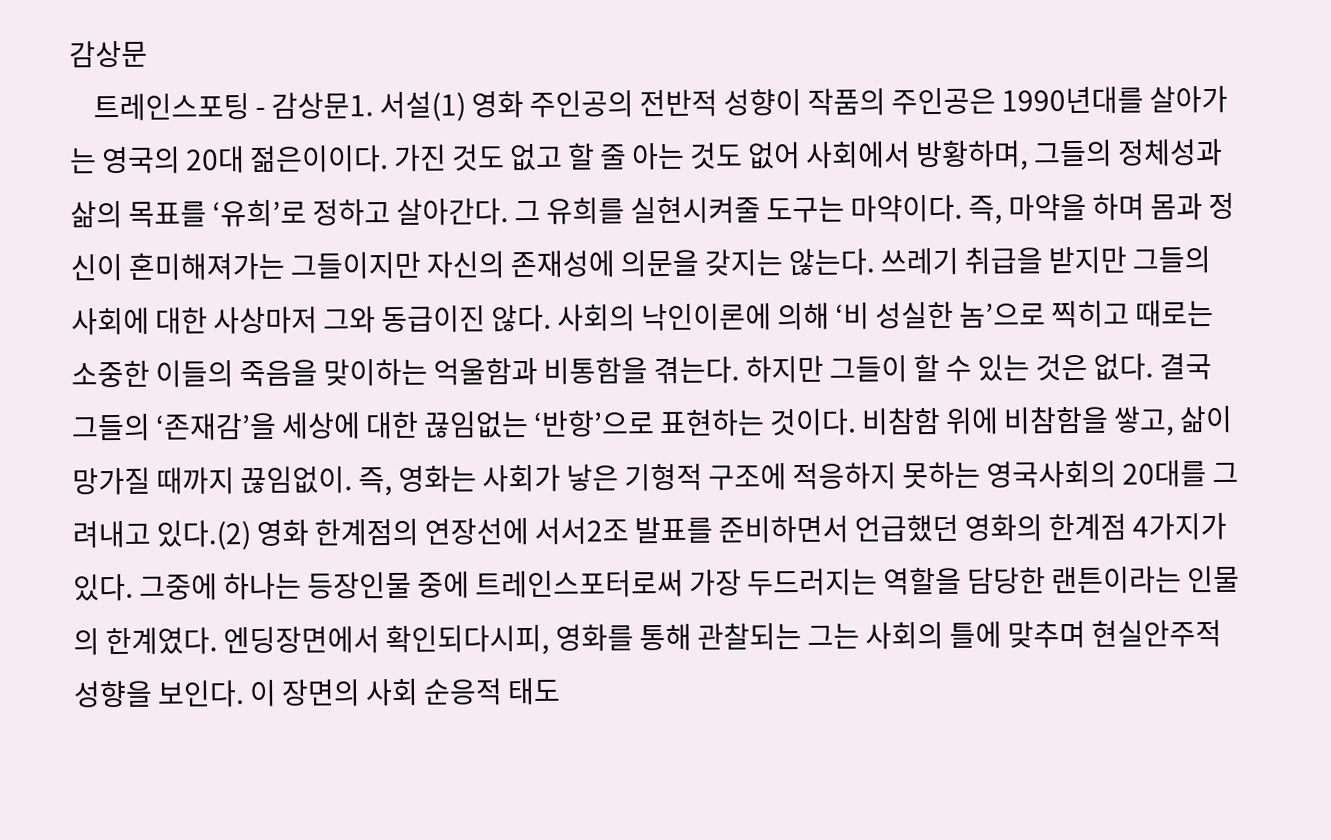감상문
    트레인스포팅 - 감상문1. 서설(1) 영화 주인공의 전반적 성향이 작품의 주인공은 1990년대를 살아가는 영국의 20대 젊은이이다. 가진 것도 없고 할 줄 아는 것도 없어 사회에서 방황하며, 그들의 정체성과 삶의 목표를 ‘유희’로 정하고 살아간다. 그 유희를 실현시켜줄 도구는 마약이다. 즉, 마약을 하며 몸과 정신이 혼미해져가는 그들이지만 자신의 존재성에 의문을 갖지는 않는다. 쓰레기 취급을 받지만 그들의 사회에 대한 사상마저 그와 동급이진 않다. 사회의 낙인이론에 의해 ‘비 성실한 놈’으로 찍히고 때로는 소중한 이들의 죽음을 맞이하는 억울함과 비통함을 겪는다. 하지만 그들이 할 수 있는 것은 없다. 결국 그들의 ‘존재감’을 세상에 대한 끊임없는 ‘반항’으로 표현하는 것이다. 비참함 위에 비참함을 쌓고, 삶이 망가질 때까지 끊임없이. 즉, 영화는 사회가 낳은 기형적 구조에 적응하지 못하는 영국사회의 20대를 그려내고 있다.(2) 영화 한계점의 연장선에 서서2조 발표를 준비하면서 언급했던 영화의 한계점 4가지가 있다. 그중에 하나는 등장인물 중에 트레인스포터로써 가장 두드러지는 역할을 담당한 랜튼이라는 인물의 한계였다. 엔딩장면에서 확인되다시피, 영화를 통해 관찰되는 그는 사회의 틀에 맞추며 현실안주적 성향을 보인다. 이 장면의 사회 순응적 태도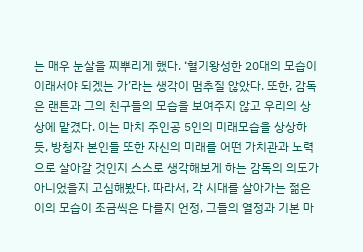는 매우 눈살을 찌뿌리게 했다. ‘혈기왕성한 20대의 모습이 이래서야 되겠는 가’라는 생각이 멈추질 않았다. 또한, 감독은 랜튼과 그의 친구들의 모습을 보여주지 않고 우리의 상상에 맡겼다. 이는 마치 주인공 5인의 미래모습을 상상하듯, 방청자 본인들 또한 자신의 미래를 어떤 가치관과 노력으로 살아갈 것인지 스스로 생각해보게 하는 감독의 의도가 아니었을지 고심해봤다. 따라서, 각 시대를 살아가는 젊은이의 모습이 조금씩은 다를지 언정, 그들의 열정과 기본 마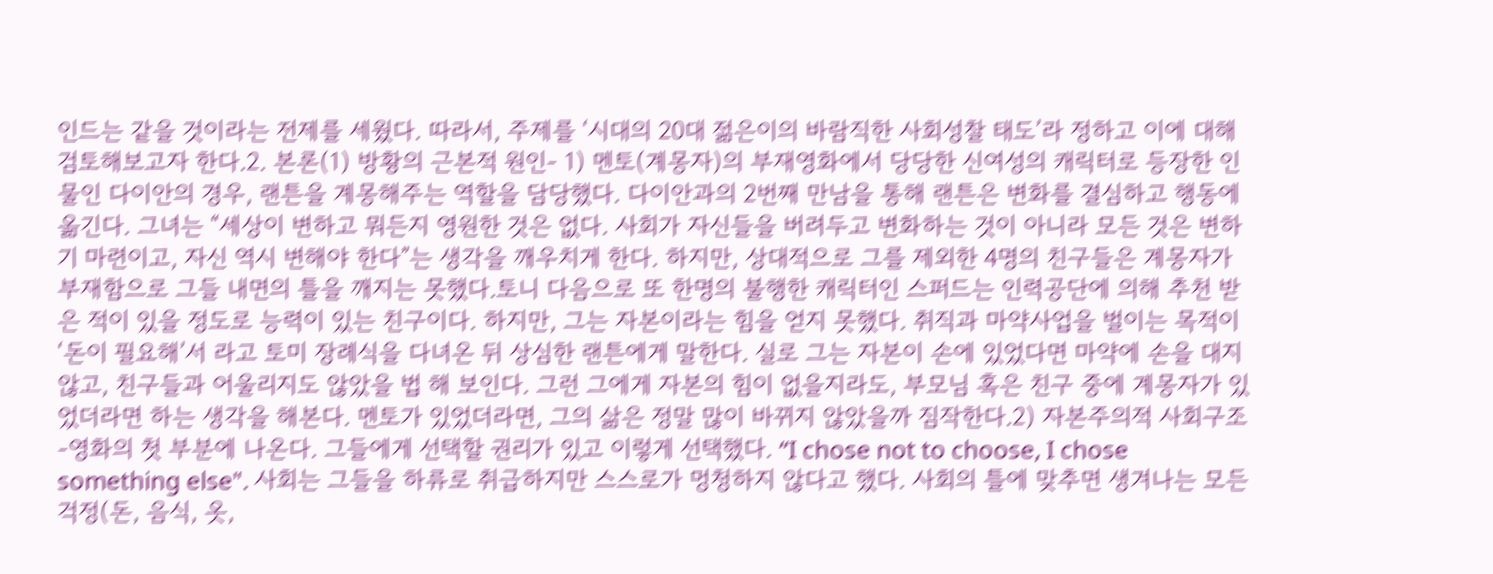인드는 같을 것이라는 전제를 세웠다. 따라서, 주제를 ‘시대의 20대 젊은이의 바람직한 사회성찰 태도’라 정하고 이에 대해 검토해보고자 한다.2. 본론(1) 방황의 근본적 원인- 1) 멘토(계몽자)의 부재영화에서 당당한 신여성의 캐릭터로 등장한 인물인 다이안의 경우, 랜튼을 계몽해주는 역할을 담당했다. 다이안과의 2번째 만남을 통해 랜튼은 변화를 결심하고 행동에 옮긴다. 그녀는 “세상이 변하고 뭐든지 영원한 것은 없다. 사회가 자신들을 버려두고 변화하는 것이 아니라 모든 것은 변하기 마련이고, 자신 역시 변해야 한다”는 생각을 깨우치게 한다. 하지만, 상대적으로 그를 제외한 4명의 친구들은 계몽자가 부재함으로 그들 내면의 틀을 깨지는 못했다.토니 다음으로 또 한명의 불행한 캐릭터인 스퍼드는 인력공단에 의해 추천 받은 적이 있을 정도로 능력이 있는 친구이다. 하지만, 그는 자본이라는 힘을 얻지 못했다. 취직과 마약사업을 벌이는 목적이 ‘돈이 필요해’서 라고 토미 장례식을 다녀온 뒤 상심한 랜튼에게 말한다. 실로 그는 자본이 손에 있었다면 마약에 손을 대지 않고, 친구들과 어울리지도 않았을 법 해 보인다. 그런 그에게 자본의 힘이 없을지라도, 부모님 혹은 친구 중에 계몽자가 있었더라면 하는 생각을 해본다. 멘토가 있었더라면, 그의 삶은 정말 많이 바뀌지 않았을까 짐작한다.2) 자본주의적 사회구조-영화의 첫 부분에 나온다. 그들에게 선택할 권리가 있고 이렇게 선택했다. “I chose not to choose, I chose something else". 사회는 그들을 하류로 취급하지만 스스로가 멍청하지 않다고 했다. 사회의 틀에 맞추면 생겨나는 모든 걱정(돈, 음식, 옷,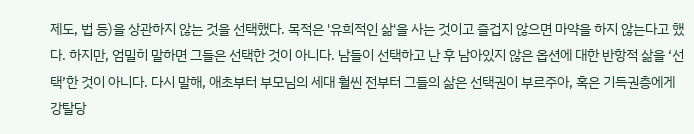제도, 법 등)을 상관하지 않는 것을 선택했다. 목적은 '유희적인 삶'을 사는 것이고 즐겁지 않으면 마약을 하지 않는다고 했다. 하지만, 엄밀히 말하면 그들은 선택한 것이 아니다. 남들이 선택하고 난 후 남아있지 않은 옵션에 대한 반항적 삶을 ‘선택’한 것이 아니다. 다시 말해, 애초부터 부모님의 세대 훨씬 전부터 그들의 삶은 선택권이 부르주아, 혹은 기득권층에게 강탈당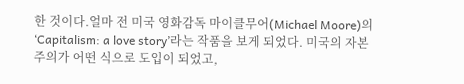한 것이다.얼마 전 미국 영화감독 마이클무어(Michael Moore)의 ‘Capitalism: a love story’라는 작품을 보게 되었다. 미국의 자본주의가 어떤 식으로 도입이 되었고,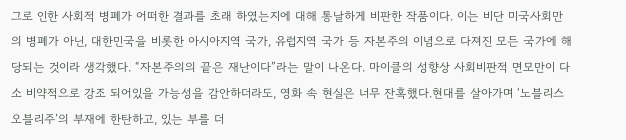그로 인한 사회적 병폐가 어떠한 결과를 초래 하였는지에 대해 통날하게 비판한 작품이다. 이는 비단 미국사회만의 병폐가 아닌, 대한민국을 비롯한 아시아지역 국가, 유럽지역 국가 등 자본주의 이념으로 다져진 모든 국가에 해당되는 것이라 생각했다. “자본주의의 끝은 재난이다”라는 말이 나온다. 마이클의 성향상 사회비판적 면모만이 다소 비약적으로 강조 되어있을 가능성을 감안하더라도, 영화 속 현실은 너무 잔혹했다.현대를 살아가며 ‘노블리스 오블리주’의 부재에 한탄하고, 있는 부를 더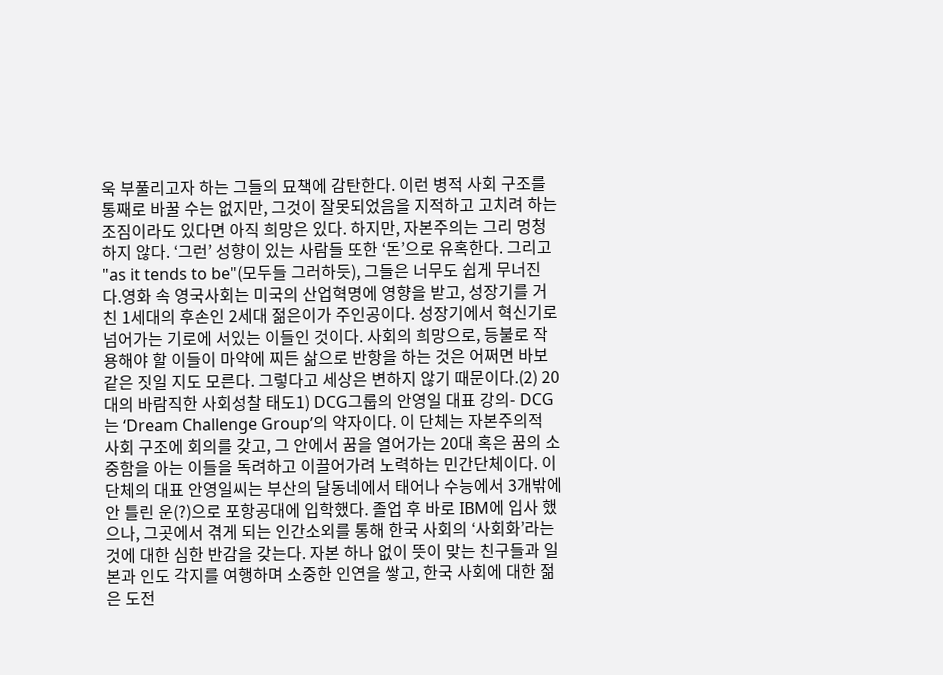욱 부풀리고자 하는 그들의 묘책에 감탄한다. 이런 병적 사회 구조를 통째로 바꿀 수는 없지만, 그것이 잘못되었음을 지적하고 고치려 하는 조짐이라도 있다면 아직 희망은 있다. 하지만, 자본주의는 그리 멍청하지 않다. ‘그런’ 성향이 있는 사람들 또한 ‘돈’으로 유혹한다. 그리고 "as it tends to be"(모두들 그러하듯), 그들은 너무도 쉽게 무너진다.영화 속 영국사회는 미국의 산업혁명에 영향을 받고, 성장기를 거친 1세대의 후손인 2세대 젊은이가 주인공이다. 성장기에서 혁신기로 넘어가는 기로에 서있는 이들인 것이다. 사회의 희망으로, 등불로 작용해야 할 이들이 마약에 찌든 삶으로 반항을 하는 것은 어쩌면 바보같은 짓일 지도 모른다. 그렇다고 세상은 변하지 않기 때문이다.(2) 20대의 바람직한 사회성찰 태도1) DCG그룹의 안영일 대표 강의- DCG는 ‘Dream Challenge Group’의 약자이다. 이 단체는 자본주의적 사회 구조에 회의를 갖고, 그 안에서 꿈을 열어가는 20대 혹은 꿈의 소중함을 아는 이들을 독려하고 이끌어가려 노력하는 민간단체이다. 이 단체의 대표 안영일씨는 부산의 달동네에서 태어나 수능에서 3개밖에 안 틀린 운(?)으로 포항공대에 입학했다. 졸업 후 바로 IBM에 입사 했으나, 그곳에서 겪게 되는 인간소외를 통해 한국 사회의 ‘사회화’라는 것에 대한 심한 반감을 갖는다. 자본 하나 없이 뜻이 맞는 친구들과 일본과 인도 각지를 여행하며 소중한 인연을 쌓고, 한국 사회에 대한 젊은 도전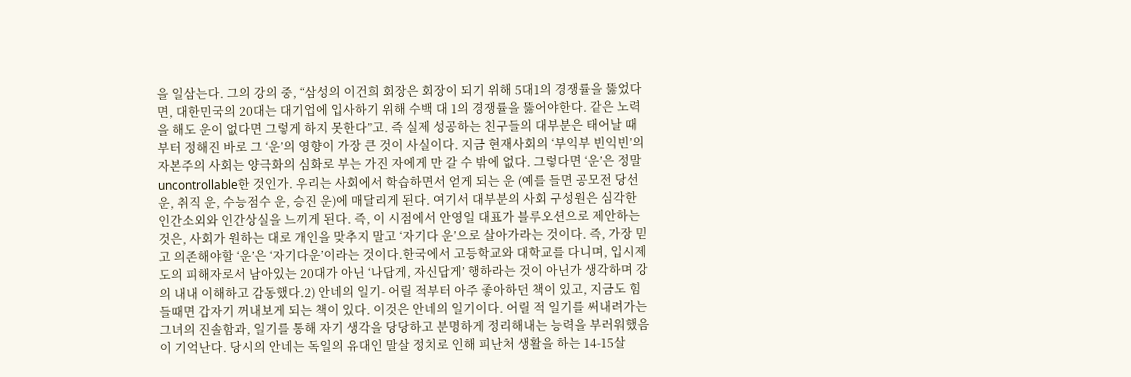을 일삼는다. 그의 강의 중, “삼성의 이건희 회장은 회장이 되기 위해 5대1의 경쟁률을 뚫었다면, 대한민국의 20대는 대기업에 입사하기 위해 수백 대 1의 경쟁률을 뚫어야한다. 같은 노력을 해도 운이 없다면 그렇게 하지 못한다”고. 즉 실제 성공하는 친구들의 대부분은 태어날 때부터 정해진 바로 그 ‘운’의 영향이 가장 큰 것이 사실이다. 지금 현재사회의 ‘부익부 빈익빈’의 자본주의 사회는 양극화의 심화로 부는 가진 자에게 만 갈 수 밖에 없다. 그렇다면 ‘운’은 정말 uncontrollable한 것인가. 우리는 사회에서 학습하면서 얻게 되는 운 (예를 들면 공모전 당선 운, 취직 운, 수능점수 운, 승진 운)에 매달리게 된다. 여기서 대부분의 사회 구성원은 심각한 인간소외와 인간상실을 느끼게 된다. 즉, 이 시점에서 안영일 대표가 블루오션으로 제안하는 것은, 사회가 원하는 대로 개인을 맞추지 말고 ‘자기다 운’으로 살아가라는 것이다. 즉, 가장 믿고 의존해야할 ‘운’은 ‘자기다운’이라는 것이다.한국에서 고등학교와 대학교를 다니며, 입시제도의 피해자로서 남아있는 20대가 아닌 ‘나답게, 자신답게’ 행하라는 것이 아닌가 생각하며 강의 내내 이해하고 감동했다.2) 안네의 일기- 어릴 적부터 아주 좋아하던 책이 있고, 지금도 힘들때면 갑자기 꺼내보게 되는 책이 있다. 이것은 안네의 일기이다. 어릴 적 일기를 써내려가는 그녀의 진솔함과, 일기를 통해 자기 생각을 당당하고 분명하게 정리해내는 능력을 부러워했음이 기억난다. 당시의 안네는 독일의 유대인 말살 정치로 인해 피난처 생활을 하는 14-15살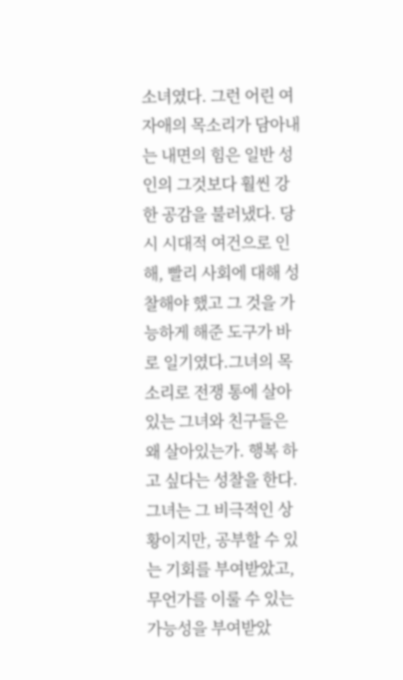소녀였다. 그런 어린 여자애의 목소리가 담아내는 내면의 힘은 일반 성인의 그것보다 훨씬 강한 공감을 불러냈다. 당시 시대적 여건으로 인해, 빨리 사회에 대해 성찰해야 했고 그 것을 가능하게 해준 도구가 바로 일기였다.그녀의 목소리로 전쟁 통에 살아있는 그녀와 친구들은 왜 살아있는가. 행복 하고 싶다는 성찰을 한다. 그녀는 그 비극적인 상황이지만, 공부할 수 있는 기회를 부여받았고, 무언가를 이룰 수 있는 가능성을 부여받았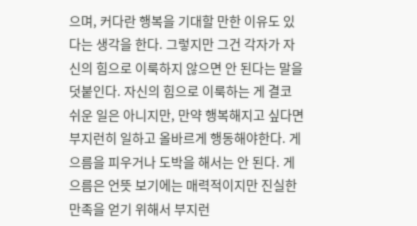으며, 커다란 행복을 기대할 만한 이유도 있다는 생각을 한다. 그렇지만 그건 각자가 자신의 힘으로 이룩하지 않으면 안 된다는 말을 덧붙인다. 자신의 힘으로 이룩하는 게 결코 쉬운 일은 아니지만, 만약 행복해지고 싶다면 부지런히 일하고 올바르게 행동해야한다. 게으름을 피우거나 도박을 해서는 안 된다. 게으름은 언뜻 보기에는 매력적이지만 진실한 만족을 얻기 위해서 부지런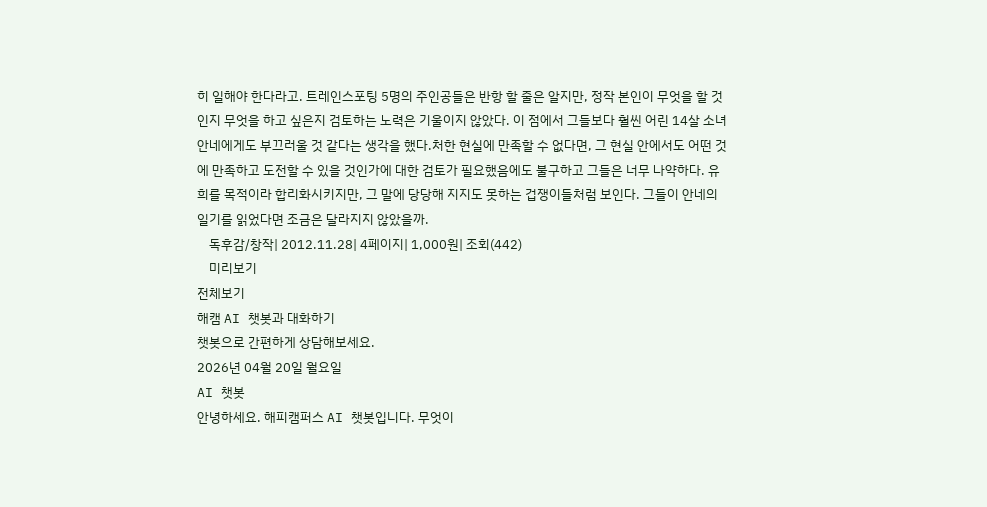히 일해야 한다라고. 트레인스포팅 5명의 주인공들은 반항 할 줄은 알지만, 정작 본인이 무엇을 할 것인지 무엇을 하고 싶은지 검토하는 노력은 기울이지 않았다. 이 점에서 그들보다 훨씬 어린 14살 소녀 안네에게도 부끄러울 것 같다는 생각을 했다.처한 현실에 만족할 수 없다면, 그 현실 안에서도 어떤 것에 만족하고 도전할 수 있을 것인가에 대한 검토가 필요했음에도 불구하고 그들은 너무 나약하다. 유희를 목적이라 합리화시키지만, 그 말에 당당해 지지도 못하는 겁쟁이들처럼 보인다. 그들이 안네의 일기를 읽었다면 조금은 달라지지 않았을까.
    독후감/창작| 2012.11.28| 4페이지| 1,000원| 조회(442)
    미리보기
전체보기
해캠 AI 챗봇과 대화하기
챗봇으로 간편하게 상담해보세요.
2026년 04월 20일 월요일
AI 챗봇
안녕하세요. 해피캠퍼스 AI 챗봇입니다. 무엇이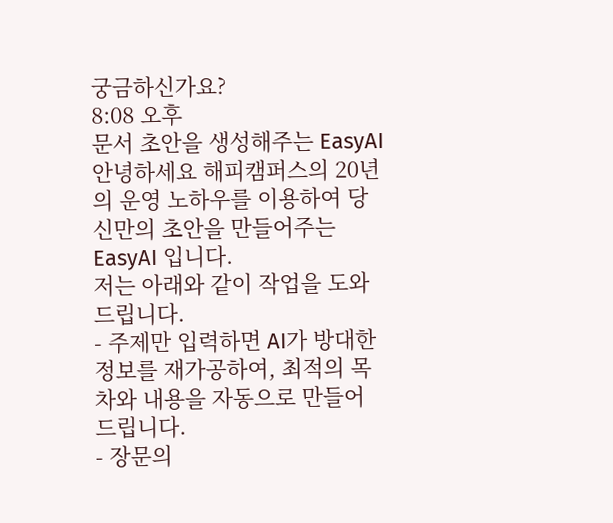궁금하신가요?
8:08 오후
문서 초안을 생성해주는 EasyAI
안녕하세요 해피캠퍼스의 20년의 운영 노하우를 이용하여 당신만의 초안을 만들어주는 EasyAI 입니다.
저는 아래와 같이 작업을 도와드립니다.
- 주제만 입력하면 AI가 방대한 정보를 재가공하여, 최적의 목차와 내용을 자동으로 만들어 드립니다.
- 장문의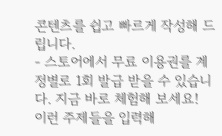콘텐츠를 쉽고 빠르게 작성해 드립니다.
- 스토어에서 무료 이용권를 계정별로 1회 발급 받을 수 있습니다. 지금 바로 체험해 보세요!
이런 주제들을 입력해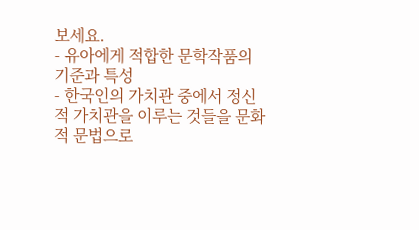보세요.
- 유아에게 적합한 문학작품의 기준과 특성
- 한국인의 가치관 중에서 정신적 가치관을 이루는 것들을 문화적 문법으로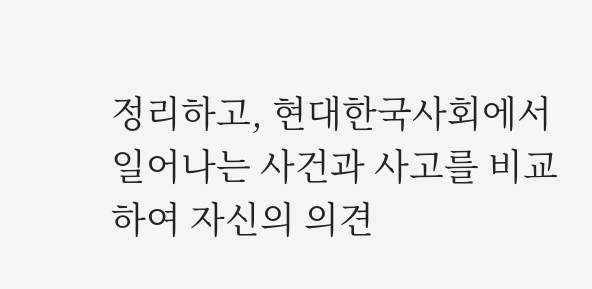정리하고, 현대한국사회에서 일어나는 사건과 사고를 비교하여 자신의 의견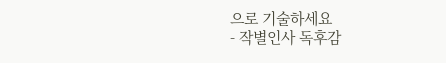으로 기술하세요
- 작별인사 독후감